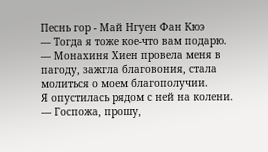Песнь гор - Май Нгуен Фан Кюэ
— Тогда я тоже кое-что вам подарю. — Монахиня Хиен провела меня в пагоду, зажгла благовония, стала молиться о моем благополучии.
Я опустилась рядом с ней на колени.
— Госпожа, прошу,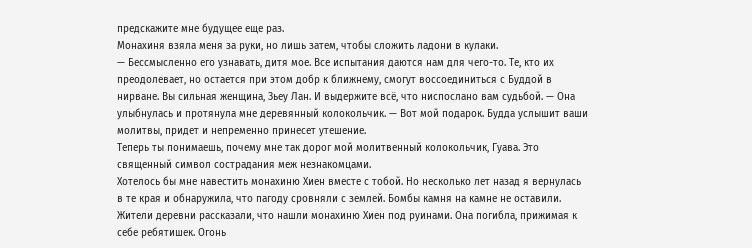предскажите мне будущее еще раз.
Монахиня взяла меня за руки, но лишь затем, чтобы сложить ладони в кулаки.
— Бессмысленно его узнавать, дитя мое. Все испытания даются нам для чего-то. Те, кто их преодолевает, но остается при этом добр к ближнему, смогут воссоединиться с Буддой в нирване. Вы сильная женщина, Зьеу Лан. И выдержите всё, что ниспослано вам судьбой. — Она улыбнулась и протянула мне деревянный колокольчик. — Вот мой подарок. Будда услышит ваши молитвы, придет и непременно принесет утешение.
Теперь ты понимаешь, почему мне так дорог мой молитвенный колокольчик, Гуава. Это священный символ сострадания меж незнакомцами.
Хотелось бы мне навестить монахиню Хиен вместе с тобой. Но несколько лет назад я вернулась в те края и обнаружила, что пагоду сровняли с землей. Бомбы камня на камне не оставили. Жители деревни рассказали, что нашли монахиню Хиен под руинами. Она погибла, прижимая к себе ребятишек. Огонь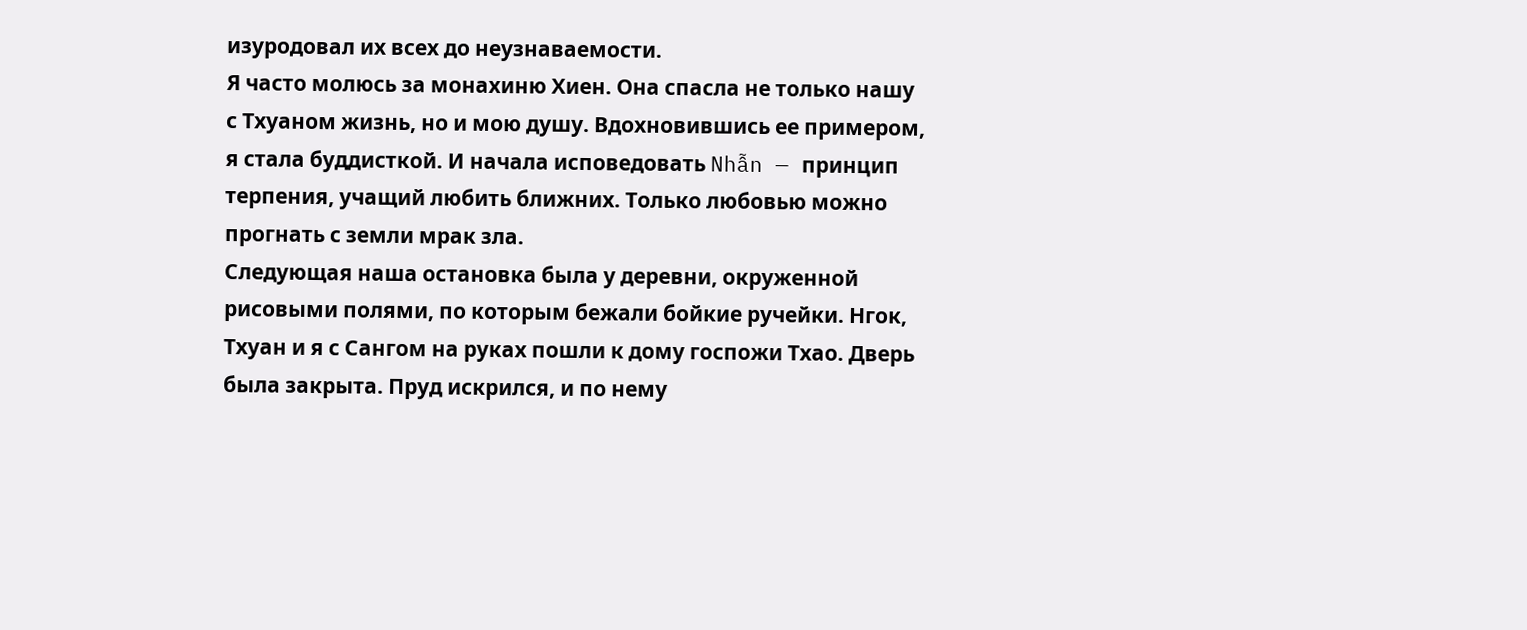изуродовал их всех до неузнаваемости.
Я часто молюсь за монахиню Хиен. Она спасла не только нашу с Тхуаном жизнь, но и мою душу. Вдохновившись ее примером, я стала буддисткой. И начала исповедовать Nhẫn — принцип терпения, учащий любить ближних. Только любовью можно прогнать с земли мрак зла.
Следующая наша остановка была у деревни, окруженной рисовыми полями, по которым бежали бойкие ручейки. Нгок, Тхуан и я с Сангом на руках пошли к дому госпожи Тхао. Дверь была закрыта. Пруд искрился, и по нему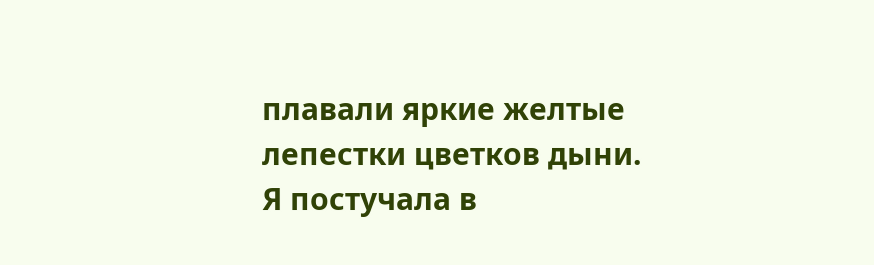плавали яркие желтые лепестки цветков дыни.
Я постучала в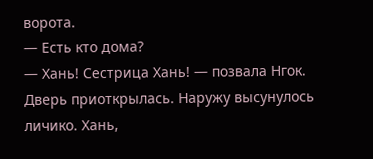ворота.
— Есть кто дома?
— Хань! Сестрица Хань! — позвала Нгок.
Дверь приоткрылась. Наружу высунулось личико. Хань,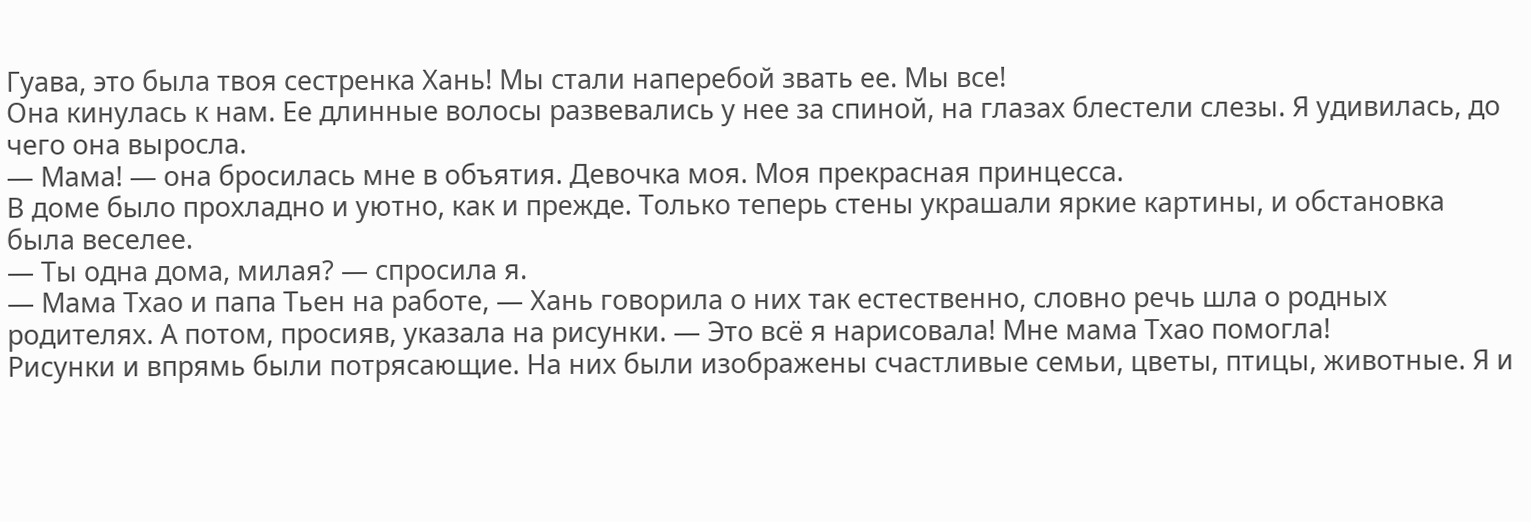Гуава, это была твоя сестренка Хань! Мы стали наперебой звать ее. Мы все!
Она кинулась к нам. Ее длинные волосы развевались у нее за спиной, на глазах блестели слезы. Я удивилась, до чего она выросла.
— Мама! — она бросилась мне в объятия. Девочка моя. Моя прекрасная принцесса.
В доме было прохладно и уютно, как и прежде. Только теперь стены украшали яркие картины, и обстановка была веселее.
— Ты одна дома, милая? — спросила я.
— Мама Тхао и папа Тьен на работе, — Хань говорила о них так естественно, словно речь шла о родных родителях. А потом, просияв, указала на рисунки. — Это всё я нарисовала! Мне мама Тхао помогла!
Рисунки и впрямь были потрясающие. На них были изображены счастливые семьи, цветы, птицы, животные. Я и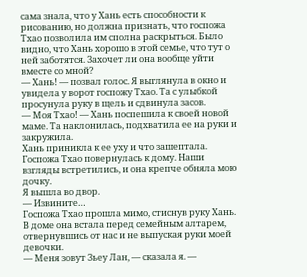сама знала, что у Хань есть способности к рисованию, но должна признать, что госпожа Тхао позволила им сполна раскрыться. Было видно, что Хань хорошо в этой семье, что тут о ней заботятся. Захочет ли она вообще уйти вместе со мной?
— Хань! — позвал голос. Я выглянула в окно и увидела у ворот госпожу Тхао. Та с улыбкой просунула руку в щель и сдвинула засов.
— Моя Тхао! — Хань поспешила к своей новой маме. Та наклонилась, подхватила ее на руки и закружила.
Хань приникла к ее уху и что зашептала. Госпожа Тхао повернулась к дому. Наши взгляды встретились, и она крепче обняла мою дочку.
Я вышла во двор.
— Извините…
Госпожа Тхао прошла мимо, стиснув руку Хань. В доме она встала перед семейным алтарем, отвернувшись от нас и не выпуская руки моей девочки.
— Меня зовут Зьеу Лан, — сказала я. —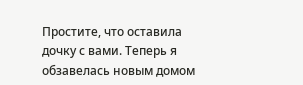Простите, что оставила дочку с вами. Теперь я обзавелась новым домом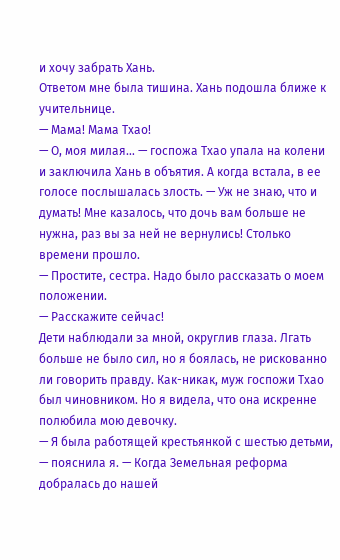и хочу забрать Хань.
Ответом мне была тишина. Хань подошла ближе к учительнице.
— Мама! Мама Тхао!
— О, моя милая… — госпожа Тхао упала на колени и заключила Хань в объятия. А когда встала, в ее голосе послышалась злость. — Уж не знаю, что и думать! Мне казалось, что дочь вам больше не нужна, раз вы за ней не вернулись! Столько времени прошло.
— Простите, сестра. Надо было рассказать о моем положении.
— Расскажите сейчас!
Дети наблюдали за мной, округлив глаза. Лгать больше не было сил, но я боялась, не рискованно ли говорить правду. Как-никак, муж госпожи Тхао был чиновником. Но я видела, что она искренне полюбила мою девочку.
— Я была работящей крестьянкой с шестью детьми, — пояснила я. — Когда Земельная реформа добралась до нашей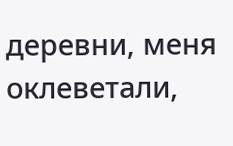деревни, меня оклеветали,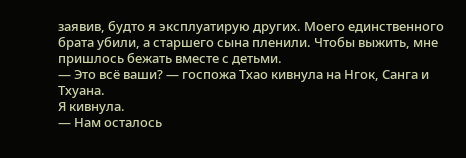заявив, будто я эксплуатирую других. Моего единственного брата убили, а старшего сына пленили. Чтобы выжить, мне пришлось бежать вместе с детьми.
— Это всё ваши? — госпожа Тхао кивнула на Нгок, Санга и Тхуана.
Я кивнула.
— Нам осталось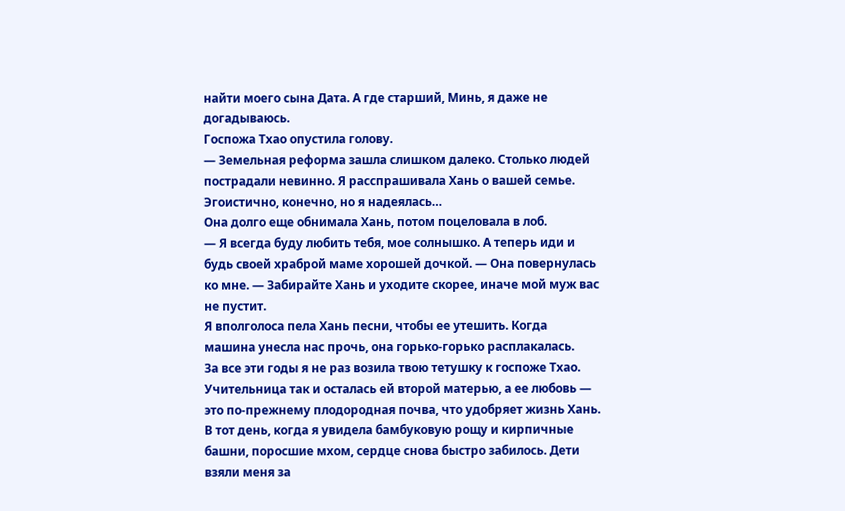найти моего сына Дата. А где старший, Минь, я даже не догадываюсь.
Госпожа Тхао опустила голову.
— Земельная реформа зашла слишком далеко. Столько людей пострадали невинно. Я расспрашивала Хань о вашей семье. Эгоистично, конечно, но я надеялась…
Она долго еще обнимала Хань, потом поцеловала в лоб.
— Я всегда буду любить тебя, мое солнышко. А теперь иди и будь своей храброй маме хорошей дочкой. — Она повернулась ко мне. — Забирайте Хань и уходите скорее, иначе мой муж вас не пустит.
Я вполголоса пела Хань песни, чтобы ее утешить. Когда машина унесла нас прочь, она горько-горько расплакалась.
За все эти годы я не раз возила твою тетушку к госпоже Тхао. Учительница так и осталась ей второй матерью, а ее любовь — это по-прежнему плодородная почва, что удобряет жизнь Хань.
В тот день, когда я увидела бамбуковую рощу и кирпичные башни, поросшие мхом, сердце снова быстро забилось. Дети взяли меня за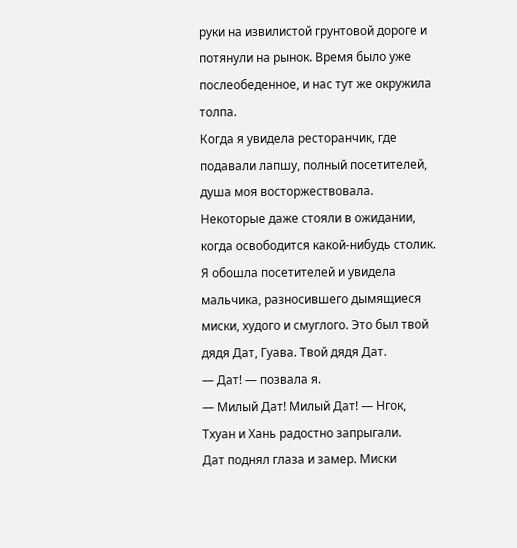руки на извилистой грунтовой дороге и потянули на рынок. Время было уже послеобеденное, и нас тут же окружила толпа.
Когда я увидела ресторанчик, где подавали лапшу, полный посетителей, душа моя восторжествовала.
Некоторые даже стояли в ожидании, когда освободится какой-нибудь столик. Я обошла посетителей и увидела мальчика, разносившего дымящиеся миски, худого и смуглого. Это был твой дядя Дат, Гуава. Твой дядя Дат.
— Дат! — позвала я.
— Милый Дат! Милый Дат! — Нгок, Тхуан и Хань радостно запрыгали.
Дат поднял глаза и замер. Миски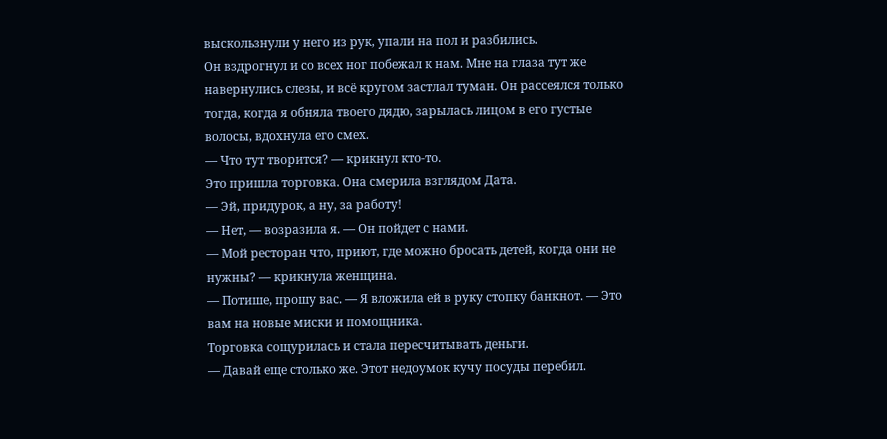выскользнули у него из рук, упали на пол и разбились.
Он вздрогнул и со всех ног побежал к нам. Мне на глаза тут же навернулись слезы, и всё кругом застлал туман. Он рассеялся только тогда, когда я обняла твоего дядю, зарылась лицом в его густые волосы, вдохнула его смех.
— Что тут творится? — крикнул кто-то.
Это пришла торговка. Она смерила взглядом Дата.
— Эй, придурок, а ну, за работу!
— Нет, — возразила я. — Он пойдет с нами.
— Мой ресторан что, приют, где можно бросать детей, когда они не нужны? — крикнула женщина.
— Потише, прошу вас. — Я вложила ей в руку стопку банкнот. — Это вам на новые миски и помощника.
Торговка сощурилась и стала пересчитывать деньги.
— Давай еще столько же. Этот недоумок кучу посуды перебил.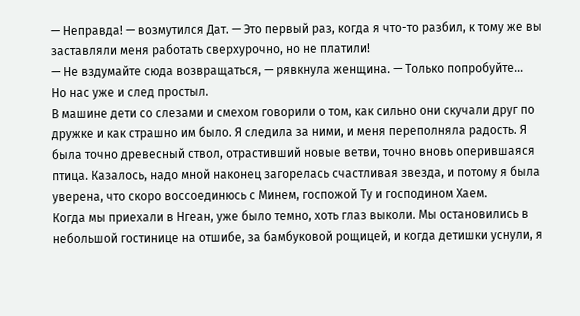— Неправда! — возмутился Дат. — Это первый раз, когда я что-то разбил, к тому же вы заставляли меня работать сверхурочно, но не платили!
— Не вздумайте сюда возвращаться, — рявкнула женщина. — Только попробуйте…
Но нас уже и след простыл.
В машине дети со слезами и смехом говорили о том, как сильно они скучали друг по дружке и как страшно им было. Я следила за ними, и меня переполняла радость. Я была точно древесный ствол, отрастивший новые ветви, точно вновь оперившаяся птица. Казалось, надо мной наконец загорелась счастливая звезда, и потому я была уверена, что скоро воссоединюсь с Минем, госпожой Ту и господином Хаем.
Когда мы приехали в Нгеан, уже было темно, хоть глаз выколи. Мы остановились в небольшой гостинице на отшибе, за бамбуковой рощицей, и когда детишки уснули, я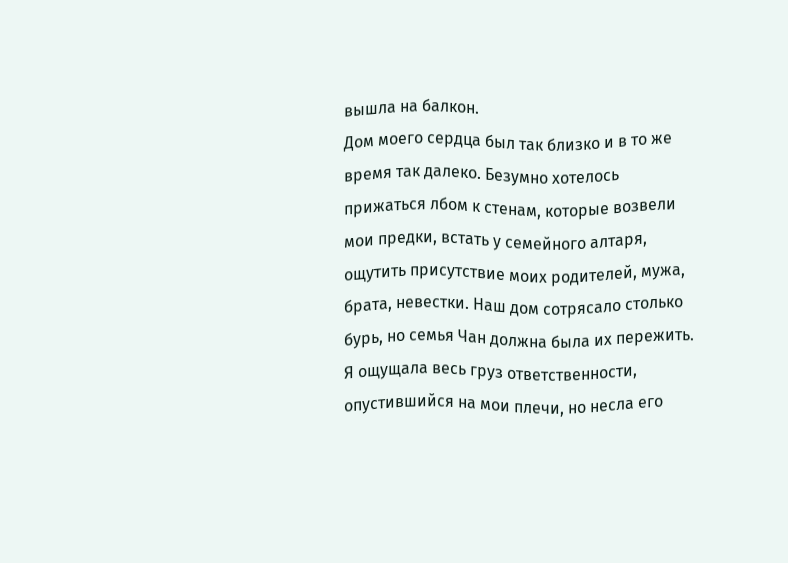вышла на балкон.
Дом моего сердца был так близко и в то же время так далеко. Безумно хотелось прижаться лбом к стенам, которые возвели мои предки, встать у семейного алтаря, ощутить присутствие моих родителей, мужа, брата, невестки. Наш дом сотрясало столько бурь, но семья Чан должна была их пережить. Я ощущала весь груз ответственности, опустившийся на мои плечи, но несла его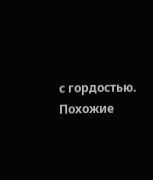с гордостью.
Похожие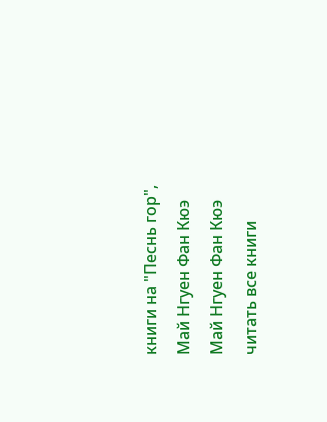книги на "Песнь гор", Май Нгуен Фан Кюэ
Май Нгуен Фан Кюэ читать все книги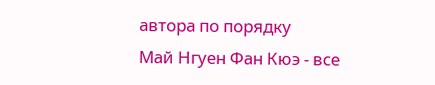автора по порядку
Май Нгуен Фан Кюэ - все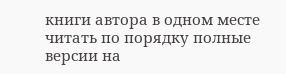книги автора в одном месте читать по порядку полные версии на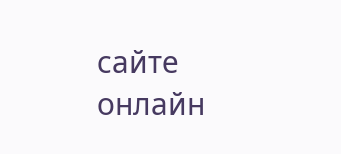сайте онлайн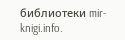библиотеки mir-knigi.info.